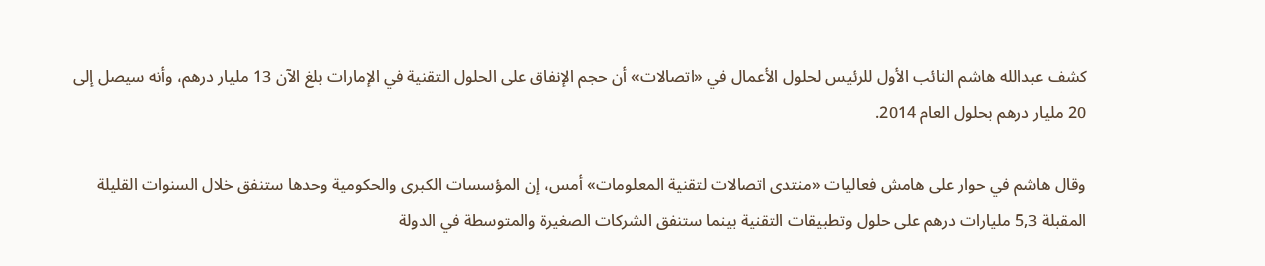كشف عبدالله هاشم النائب الأول للرئيس لحلول الأعمال في «اتصالات» أن حجم الإنفاق على الحلول التقنية في الإمارات بلغ الآن 13 مليار درهم، وأنه سيصل إلى 20 مليار درهم بحلول العام 2014.

وقال هاشم في حوار على هامش فعاليات «منتدى اتصالات لتقنية المعلومات» أمس، إن المؤسسات الكبرى والحكومية وحدها ستنفق خلال السنوات القليلة المقبلة 5,3 مليارات درهم على حلول وتطبيقات التقنية بينما ستنفق الشركات الصغيرة والمتوسطة في الدولة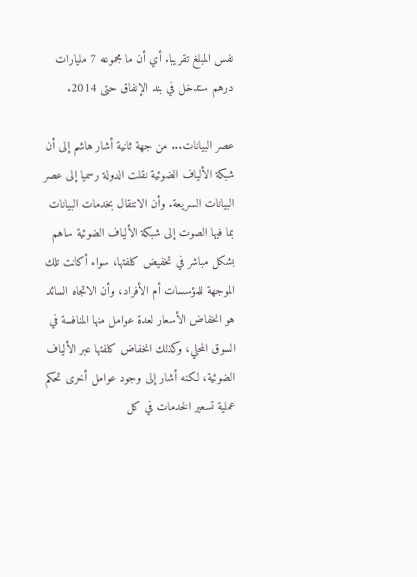نفس المبلغ تقريبا. أي أن ما مجموعه 7 مليارات درهم ستدخل في بند الإنفاق حتى 2014.

عصر البيانات... من جهة ثانية أشار هاشم إلى أن شبكة الألياف الضوئية نقلت الدولة رسميا إلى عصر البيانات السريعة. وأن الانتقال بخدمات البيانات بما فيها الصوت إلى شبكة الألياف الضوئية ساهم بشكل مباشر في تخفيض كلفتها، سواء أكانت تلك الموجهة للمؤسسات أم الأفراد، وأن الاتجاه السائد هو انخفاض الأسعار لعدة عوامل منها المنافسة في السوق المحلي، وكذلك انخفاض كلفتها عبر الألياف الضوئية، لكنه أشار إلى وجود عوامل أخرى تحكم عملية تسعير الخدمات في كل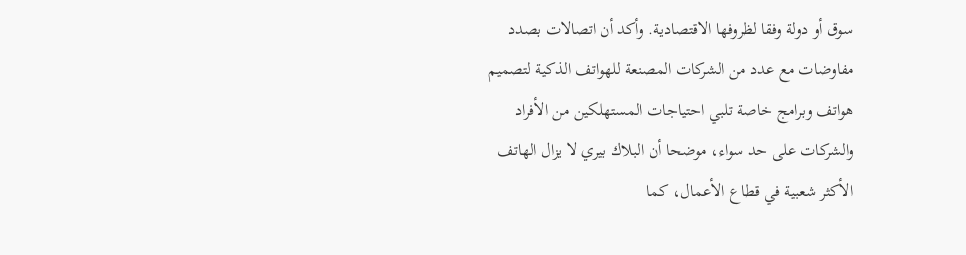سوق أو دولة وفقا لظروفها الاقتصادية. وأكد أن اتصالات بصدد مفاوضات مع عدد من الشركات المصنعة للهواتف الذكية لتصميم هواتف وبرامج خاصة تلبي احتياجات المستهلكين من الأفراد والشركات على حد سواء، موضحا أن البلاك بيري لا يزال الهاتف الأكثر شعبية في قطاع الأعمال، كما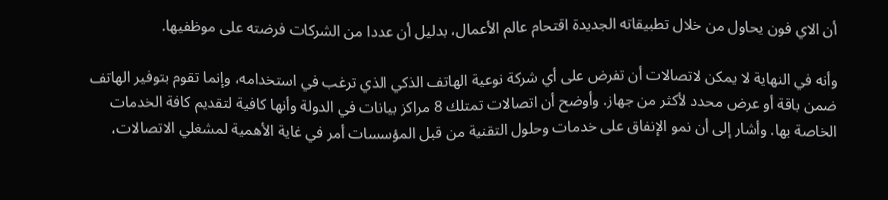أن الاي فون يحاول من خلال تطبيقاته الجديدة اقتحام عالم الأعمال، بدليل أن عددا من الشركات فرضته على موظفيها.

وأنه في النهاية لا يمكن لاتصالات أن تفرض على أي شركة نوعية الهاتف الذكي الذي ترغب في استخدامه، وإنما تقوم بتوفير الهاتف ضمن باقة أو عرض محدد لأكثر من جهاز. وأوضح أن اتصالات تمتلك 8 مراكز بيانات في الدولة وأنها كافية لتقديم كافة الخدمات الخاصة بها. وأشار إلى أن نمو الإنفاق على خدمات وحلول التقنية من قبل المؤسسات أمر في غاية الأهمية لمشغلي الاتصالات،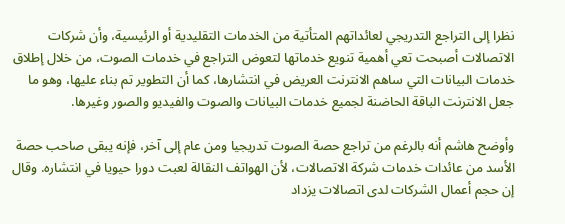نظرا إلى التراجع التدريجي لعائداتهم المتأتية من الخدمات التقليدية أو الرئيسية، وأن شركات الاتصالات أصبحت تعي أهمية تنويع خدماتها لتعوض التراجع في خدمات الصوت، من خلال إطلاق خدمات البيانات التي ساهم الانترنت العريض في انتشارها، كما أن التطوير تم بناء عليها، وهو ما جعل الانترنت الباقة الحاضنة لجميع خدمات البيانات والصوت والفيديو والصور وغيرها.

وأوضح هاشم أنه بالرغم من تراجع حصة الصوت تدريجيا ومن عام إلى آخر، فإنه يبقى صاحب حصة الأسد من عائدات خدمات شركة الاتصالات، لأن الهواتف النقالة لعبت دورا حيويا في انتشاره. وقال إن حجم أعمال الشركات لدى اتصالات يزداد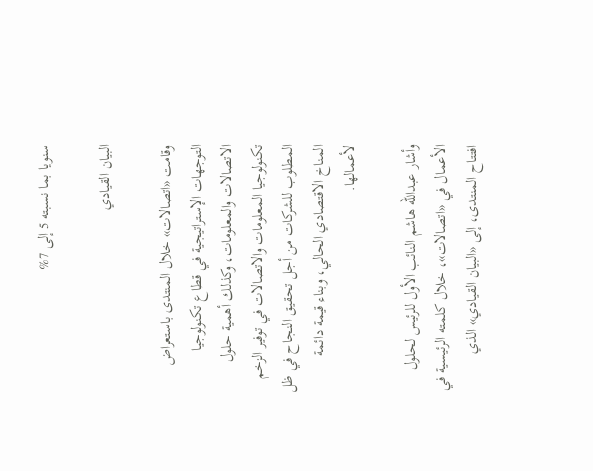سنويا بما نسبته 5 إلى 7%

البيان القيادي

وقامت «اتصالات» خلال المنتدى باستعراض التوجهات الإستراتيجية في قطاع تكنولوجيا الاتصالات والمعلومات، وكذلك أهمية حلول تكنولوجيا المعلومات والاتصالات في توفير الزخم المطلوب للشركات من أجل تحقيق النجاح في ظل المناخ الاقتصادي الحالي، وبناء قيمة دائمة لأعمالها.

وأشار عبدالله هاشم النائب الأول للرئيس لحلول الأعمال في «اتصالات»، خلال كلمته الرئيسية في افتتاح المنتدى، إلى «البيان القيادي» الذي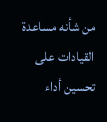من شأنه مساعدة القيادات على تحسين أداء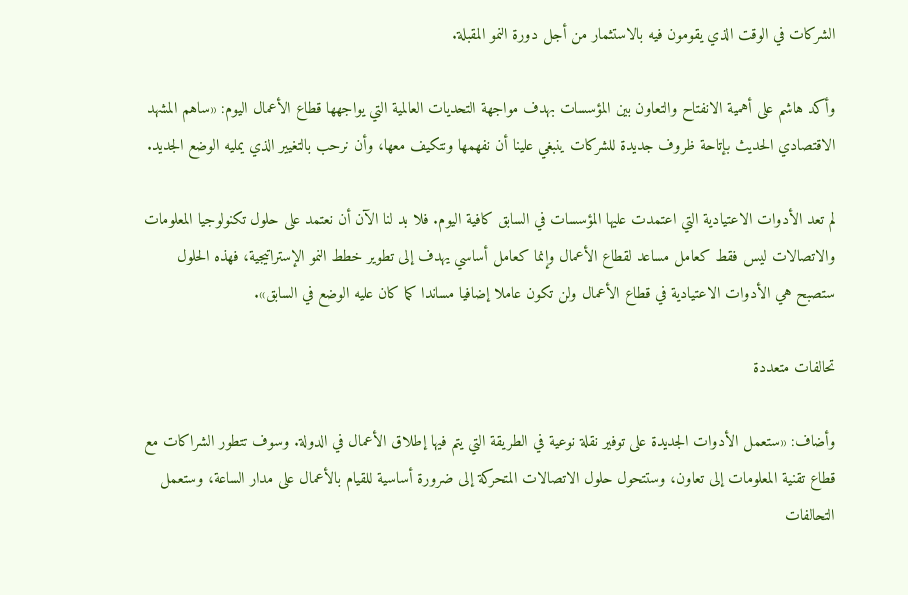الشركات في الوقت الذي يقومون فيه بالاستثمار من أجل دورة النمو المقبلة.

وأكد هاشم على أهمية الانفتاح والتعاون بين المؤسسات بهدف مواجهة التحديات العالمية التي يواجهها قطاع الأعمال اليوم: «ساهم المشهد الاقتصادي الحديث بإتاحة ظروف جديدة للشركات ينبغي علينا أن نفهمها ونتكيف معها، وأن نرحب بالتغيير الذي يمليه الوضع الجديد.

لم تعد الأدوات الاعتيادية التي اعتمدت عليها المؤسسات في السابق كافية اليوم. فلا بد لنا الآن أن نعتمد على حلول تكنولوجيا المعلومات والاتصالات ليس فقط كعامل مساعد لقطاع الأعمال وإنما كعامل أساسي يهدف إلى تطوير خطط النمو الإستراتيجية، فهذه الحلول ستصبح هي الأدوات الاعتيادية في قطاع الأعمال ولن تكون عاملا إضافيا مساندا كما كان عليه الوضع في السابق».

تحالفات متعددة

وأضاف: «ستعمل الأدوات الجديدة على توفير نقلة نوعية في الطريقة التي يتم فيها إطلاق الأعمال في الدولة. وسوف تتطور الشراكات مع قطاع تقنية المعلومات إلى تعاون، وستتحول حلول الاتصالات المتحركة إلى ضرورة أساسية للقيام بالأعمال على مدار الساعة، وستعمل التحالفات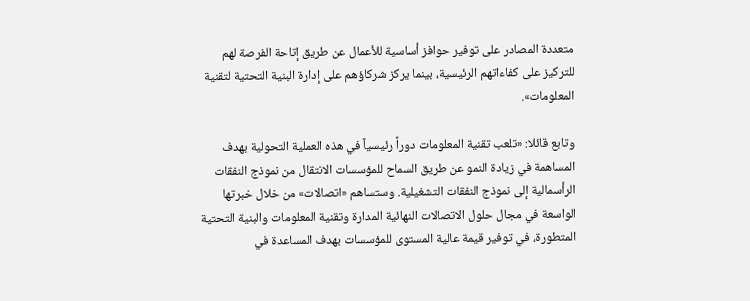متعددة المصادر على توفير حوافز أساسية للأعمال عن طريق إتاحة الفرصة لهم للتركيز على كفاءاتهم الرئيسية، بينما يركز شركاؤهم على إدارة البنية التحتية لتقنية المعلومات».

وتابع قائلا: «تلعب تقنية المعلومات دوراً رئيسياً في هذه العملية التحولية بهدف المساهمة في زيادة النمو عن طريق السماح للمؤسسات الانتقال من نموذج النفقات الرأسمالية إلى نموذج النفقات التشغيلية. وستساهم «اتصالات» من خلال خبرتها الواسعة في مجال حلول الاتصالات النهائية المدارة وتقنية المعلومات والبنية التحتية المتطورة، في توفير قيمة عالية المستوى للمؤسسات بهدف المساعدة في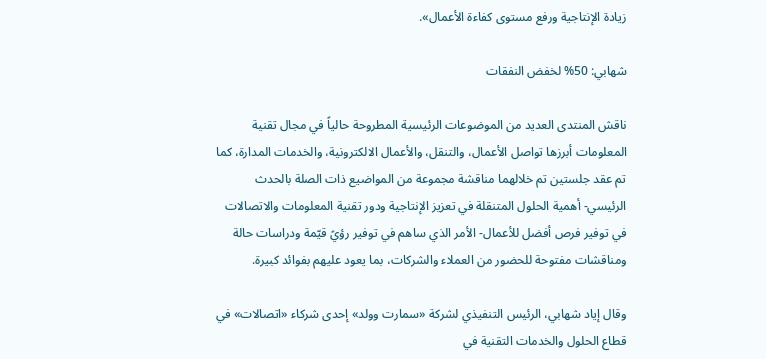زيادة الإنتاجية ورفع مستوى كفاءة الأعمال».

شهابي: 50% لخفض النفقات

ناقش المنتدى العديد من الموضوعات الرئيسية المطروحة حالياً في مجال تقنية المعلومات أبرزها تواصل الأعمال، والتنقل، والأعمال الالكترونية، والخدمات المدارة، كما تم عقد جلستين تم خلالهما مناقشة مجموعة من المواضيع ذات الصلة بالحدث الرئيسي- أهمية الحلول المتنقلة في تعزيز الإنتاجية ودور تقنية المعلومات والاتصالات في توفير فرص أفضل للأعمال- الأمر الذي ساهم في توفير رؤيً قيّمة ودراسات حالة ومناقشات مفتوحة للحضور من العملاء والشركات، بما يعود عليهم بفوائد كبيرة.

وقال إياد شهابي، الرئيس التنفيذي لشركة «سمارت وولد» إحدى شركاء «اتصالات» في قطاع الحلول والخدمات التقنية في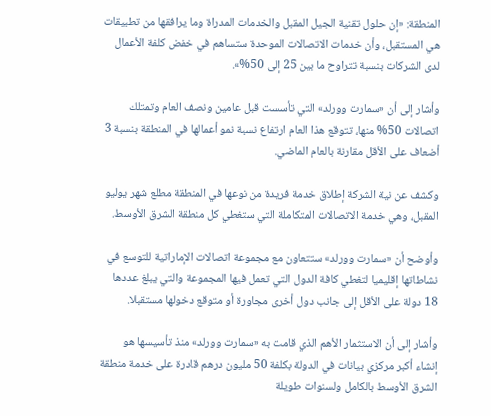المنطقة: «إن حلول تقنية الجيل المقبل والخدمات المدراة وما يرافقها من تطبيقات هي المستقبل، وأن خدمات الاتصالات الموحدة ستساهم في خفض كلفة الأعمال لدى الشركات بنسبة تتراوح ما بين 25 إلى 50%».

وأشار إلى أن «سمارت وورلد» التي تأسست قبل عامين ونصف العام وتمتلك اتصالات 50% منها، تتوقع هذا العام ارتفاع نسبة نمو أعمالها في المنطقة بنسبة 3 أضعاف على الأقل مقارنة بالعام الماضي.

وكشف عن نية الشركة إطلاق خدمة فريدة من نوعها في المنطقة مطلع شهر يوليو المقبل، وهي خدمة الاتصالات المتكاملة التي ستغطي كل منطقة الشرق الأوسط.

وأوضح أن «سمارت وورلد» ستتعاون مع مجموعة اتصالات الإماراتية للتوسع في نشاطاتها إقليميا لتغطي كافة الدول التي تعمل فيها المجموعة والتي يبلغ عددها 18 دولة على الأقل إلى جانب دول أخرى مجاورة أو متوقع دخولها مستقبلا.

وأشار إلى أن الاستثمار الأهم الذي قامت به «سمارت وورلد» منذ تأسيسها هو إنشاء أكبر مركزي بيانات في الدولة بكلفة 50 مليون درهم قادرة على خدمة منطقة الشرق الأوسط بالكامل ولسنوات طويلة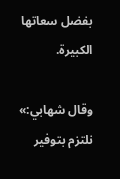بفضل سعاتها الكبيرة.

وقال شهابي:» نلتزم بتوفير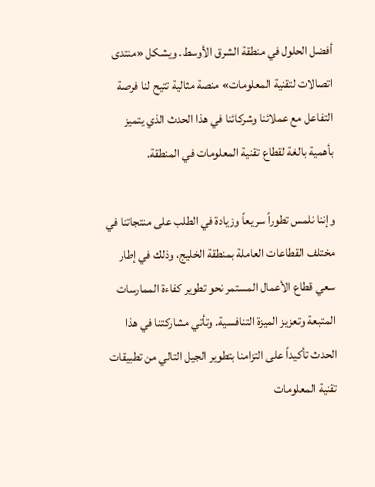أفضل الحلول في منطقة الشرق الأوسط. ويشكل «منتدى اتصالات لتقنية المعلومات» منصة مثالية تتيح لنا فرصة التفاعل مع عملائنا وشركائنا في هذا الحدث الذي يتميز بأهمية بالغة لقطاع تقنية المعلومات في المنطقة.

وإننا نلمس تطوراً سريعاً وزيادة في الطلب على منتجاتنا في مختلف القطاعات العاملة بمنطقة الخليج، وذلك في إطار سعي قطاع الأعمال المستمر نحو تطوير كفاءة الممارسات المتبعة وتعزيز الميزة التنافسية. وتأتي مشاركتنا في هذا الحدث تأكيداً على التزامنا بتطوير الجيل التالي من تطبيقات تقنية المعلومات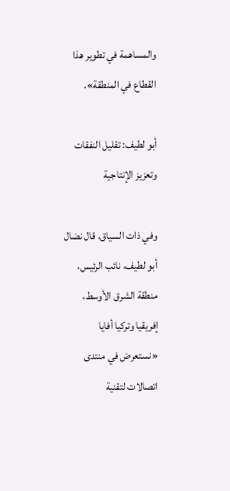والمساهمة في تطوير هذا القطاع في المنطقة».

أبو لطيف: تقليل النفقات وتعزيز الإنتاجية

وفي ذات السياق، قال نضال أبو لطيف، نائب الرئيس، منطقة الشرق الأوسط، إفريقيا وتركيا أفايا «نستعرض في منتدى اتصالات لتقنية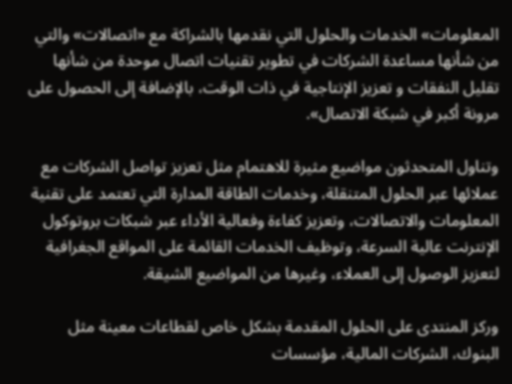المعلومات» الخدمات والحلول التي نقدمها بالشراكة مع «اتصالات» والتي من شأنها مساعدة الشركات في تطوير تقنيات اتصال موحدة من شأنها تقليل النفقات و تعزيز الإنتاجية في ذات الوقت، بالإضافة إلى الحصول على مرونة أكبر في شبكة الاتصال».

وتناول المتحدثون مواضيع مثيرة للاهتمام مثل تعزيز تواصل الشركات مع عملائها عبر الحلول المتنقلة، وخدمات الطاقة المدارة التي تعتمد على تقنية المعلومات والاتصالات، وتعزيز كفاءة وفعالية الأداء عبر شبكات بروتوكول الإنترنت عالية السرعة، وتوظيف الخدمات القائمة على المواقع الجغرافية لتعزيز الوصول إلى العملاء، وغيرها من المواضيع الشيقة.

وركز المنتدى على الحلول المقدمة بشكل خاص لقطاعات معينة مثل البنوك، الشركات المالية، مؤسسات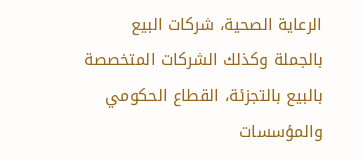الرعاية الصحية، شركات البيع بالجملة وكذلك الشركات المتخصصة بالبيع بالتجزئة، القطاع الحكومي والمؤسسات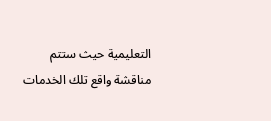التعليمية حيث ستتم مناقشة واقع تلك الخدمات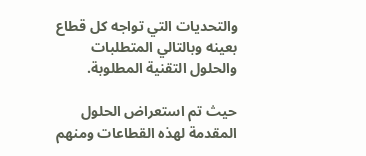والتحديات التي تواجه كل قطاع بعينه وبالتالي المتطلبات والحلول التقنية المطلوبة.

حيث تم استعراض الحلول المقدمة لهذه القطاعات ومنهم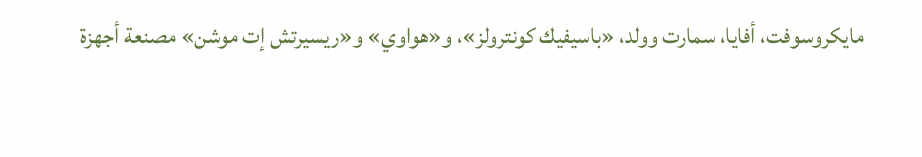مايكروسوفت، أفايا، سمارت وولد، «باسيفيك كونترولز»، و«هواوي» و«ريسيرتش إت موشن» مصنعة أجهزة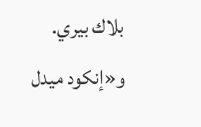بلاك بيري. و«إنكود ميدل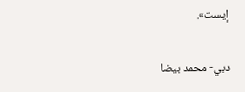إيست».

دبي- محمد بيضا